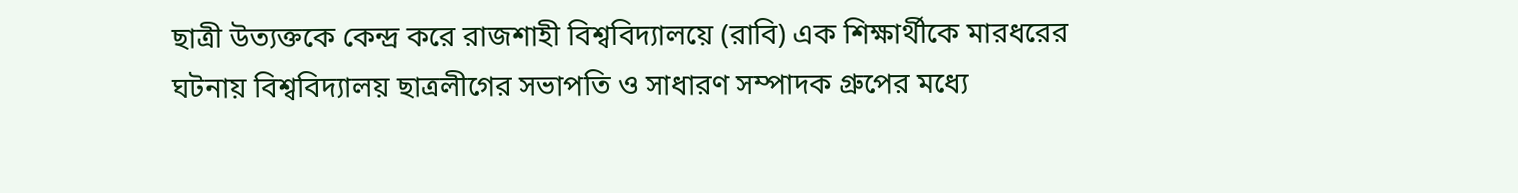ছাত্রী উত্যক্তকে কেন্দ্র করে রাজশাহী বিশ্ববিদ্যালয়ে (রাবি) এক শিক্ষার্থীকে মারধরের ঘটনায় বিশ্ববিদ্যালয় ছাত্রলীগের সভাপতি ও সাধারণ সম্পাদক গ্রুপের মধ্যে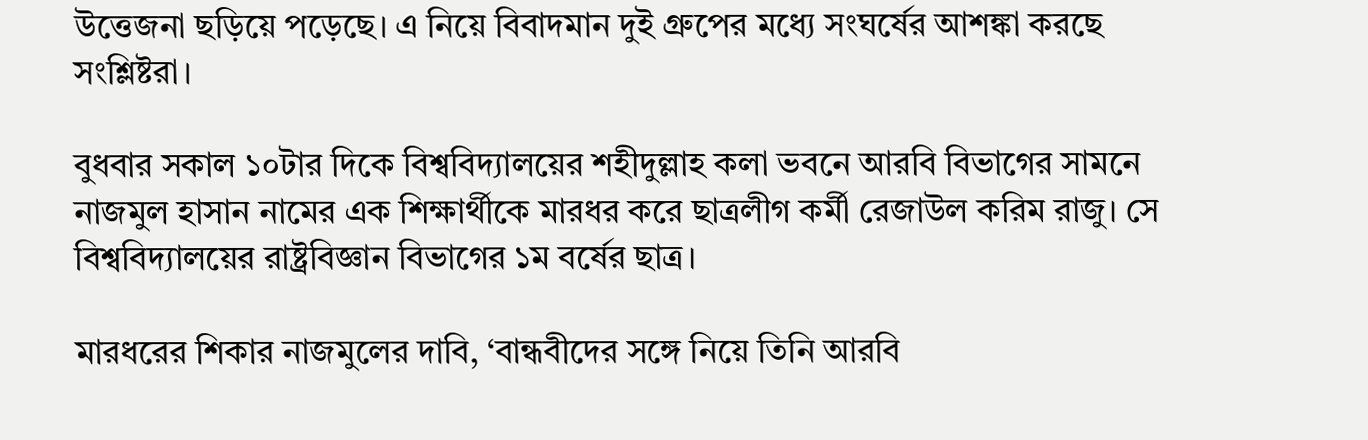উত্তেজনা ছড়িয়ে পড়েছে। এ নিয়ে বিবাদমান দুই গ্রুপের মধ্যে সংঘর্ষের আশঙ্কা করছে সংশ্লিষ্টরা।

বুধবার সকাল ১০টার দিকে বিশ্ববিদ্যালয়ের শহীদুল্লাহ কলা ভবনে আরবি বিভাগের সামনে নাজমুল হাসান নামের এক শিক্ষার্থীকে মারধর করে ছাত্রলীগ কর্মী রেজাউল করিম রাজু। সে বিশ্ববিদ্যালয়ের রাষ্ট্রবিজ্ঞান বিভাগের ১ম বর্ষের ছাত্র।

মারধরের শিকার নাজমুলের দাবি, ‘বান্ধবীদের সঙ্গে নিয়ে তিনি আরবি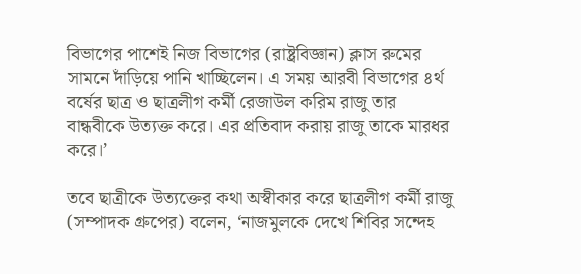বিভাগের পাশেই নিজ বিভাগের (রাষ্ট্রবিজ্ঞান) ক্লাস রুমের সামনে দাঁড়িয়ে পানি খাচ্ছিলেন। এ সময় আরবী বিভাগের ৪র্থ বর্ষের ছাত্র ও ছাত্রলীগ কর্মী রেজাউল করিম রাজু তার বান্ধবীকে উত্যক্ত করে। এর প্রতিবাদ করায় রাজু তাকে মারধর করে।’

তবে ছাত্রীকে উত্যক্তের কথা অস্বীকার করে ছাত্রলীগ কর্মী রাজু (সম্পাদক গ্রুপের) বলেন, ‘নাজমুলকে দেখে শিবির সন্দেহ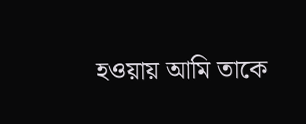হওয়ায় আমি তাকে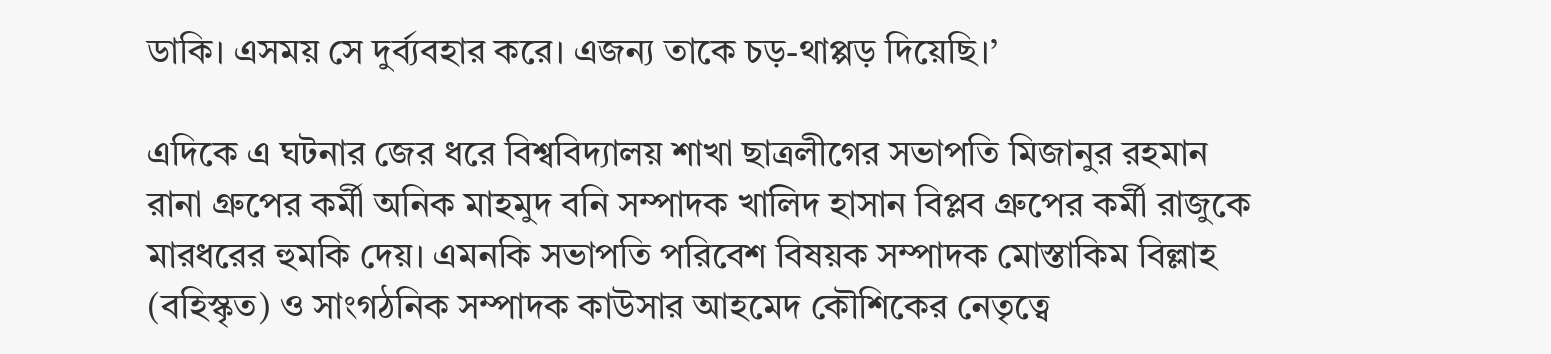ডাকি। এসময় সে দুর্ব্যবহার করে। এজন্য তাকে চড়-থাপ্পড় দিয়েছি।’

এদিকে এ ঘটনার জের ধরে বিশ্ববিদ্যালয় শাখা ছাত্রলীগের সভাপতি মিজানুর রহমান রানা গ্রুপের কর্মী অনিক মাহমুদ বনি সম্পাদক খালিদ হাসান বিপ্লব গ্রুপের কর্মী রাজুকে মারধরের হুমকি দেয়। এমনকি সভাপতি পরিবেশ বিষয়ক সম্পাদক মোস্তাকিম বিল্লাহ (বহিস্কৃত) ও সাংগঠনিক সম্পাদক কাউসার আহমেদ কৌশিকের নেতৃত্বে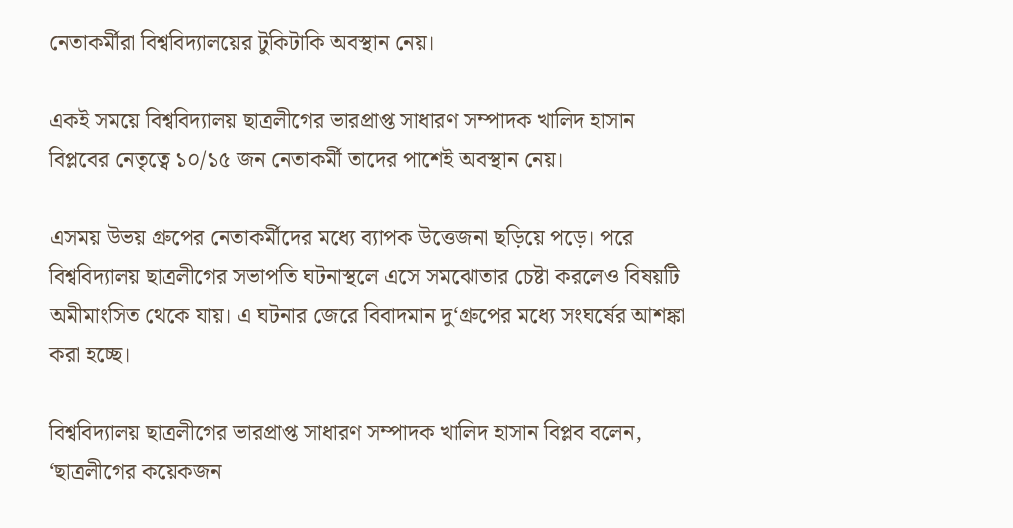নেতাকর্মীরা বিশ্ববিদ্যালয়ের টুকিটাকি অবস্থান নেয়।

একই সময়ে বিশ্ববিদ্যালয় ছাত্রলীগের ভারপ্রাপ্ত সাধারণ সম্পাদক খালিদ হাসান বিপ্লবের নেতৃত্বে ১০/১৫ জন নেতাকর্মী তাদের পাশেই অবস্থান নেয়।

এসময় উভয় গ্রুপের নেতাকর্মীদের মধ্যে ব্যাপক উত্তেজনা ছড়িয়ে পড়ে। পরে বিশ্ববিদ্যালয় ছাত্রলীগের সভাপতি ঘটনাস্থলে এসে সমঝোতার চেষ্টা করলেও বিষয়টি অমীমাংসিত থেকে যায়। এ ঘটনার জেরে বিবাদমান দু‘গ্রুপের মধ্যে সংঘর্ষের আশঙ্কা করা হচ্ছে।

বিশ্ববিদ্যালয় ছাত্রলীগের ভারপ্রাপ্ত সাধারণ সম্পাদক খালিদ হাসান বিপ্লব বলেন, ‘ছাত্রলীগের কয়েকজন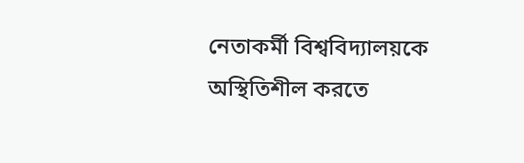নেতাকর্মী বিশ্ববিদ্যালয়কে অস্থিতিশীল করতে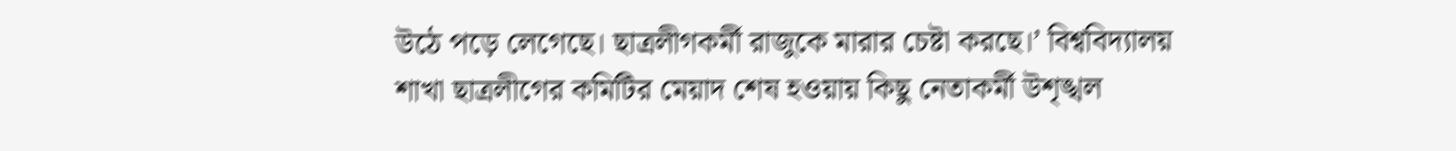উঠে পড়ে লেগেছে। ছাত্রলীগকর্মী রাজুকে মারার চেষ্টা করছে।’ বিশ্ববিদ্যালয় শাখা ছাত্রলীগের কমিটির মেয়াদ শেষ হওয়ায় কিছু নেতাকর্মী উশৃঙ্খল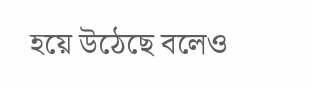হয়ে উঠেছে বলেও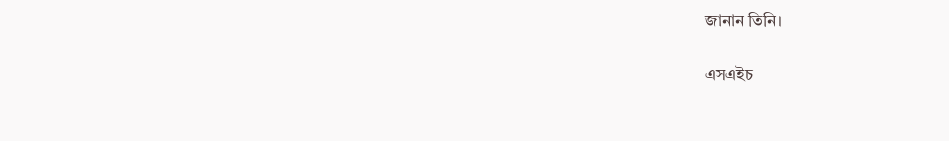জানান তিনি।

এসএইচ